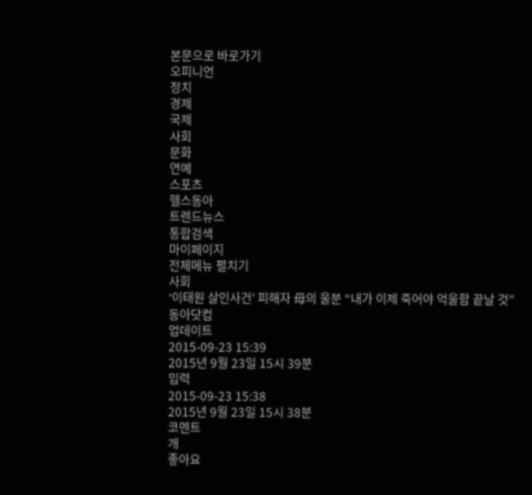본문으로 바로가기
오피니언
정치
경제
국제
사회
문화
연예
스포츠
헬스동아
트렌드뉴스
통합검색
마이페이지
전체메뉴 펼치기
사회
‘이태원 살인사건’ 피해자 母의 울분 “내가 이제 죽어야 억울함 끝날 것”
동아닷컴
업데이트
2015-09-23 15:39
2015년 9월 23일 15시 39분
입력
2015-09-23 15:38
2015년 9월 23일 15시 38분
코멘트
개
좋아요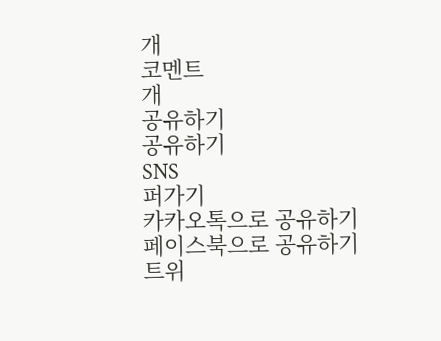개
코멘트
개
공유하기
공유하기
SNS
퍼가기
카카오톡으로 공유하기
페이스북으로 공유하기
트위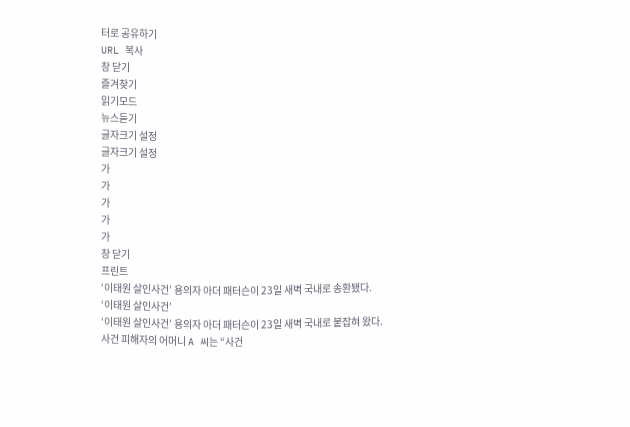터로 공유하기
URL 복사
창 닫기
즐겨찾기
읽기모드
뉴스듣기
글자크기 설정
글자크기 설정
가
가
가
가
가
창 닫기
프린트
‘이태원 살인사건’ 용의자 아더 패터슨이 23일 새벽 국내로 송환됐다.
‘이태원 살인사건’
‘이태원 살인사건’ 용의자 아더 패터슨이 23일 새벽 국내로 붙잡혀 왔다.
사건 피해자의 어머니 A 씨는 “사건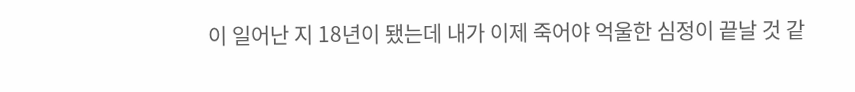이 일어난 지 18년이 됐는데 내가 이제 죽어야 억울한 심정이 끝날 것 같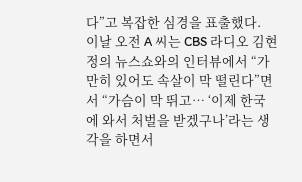다”고 복잡한 심경을 표출했다.
이날 오전 A 씨는 CBS 라디오 김현정의 뉴스쇼와의 인터뷰에서 “가만히 있어도 속살이 막 떨린다”면서 “가슴이 막 뛰고… ‘이제 한국에 와서 처벌을 받겠구나’라는 생각을 하면서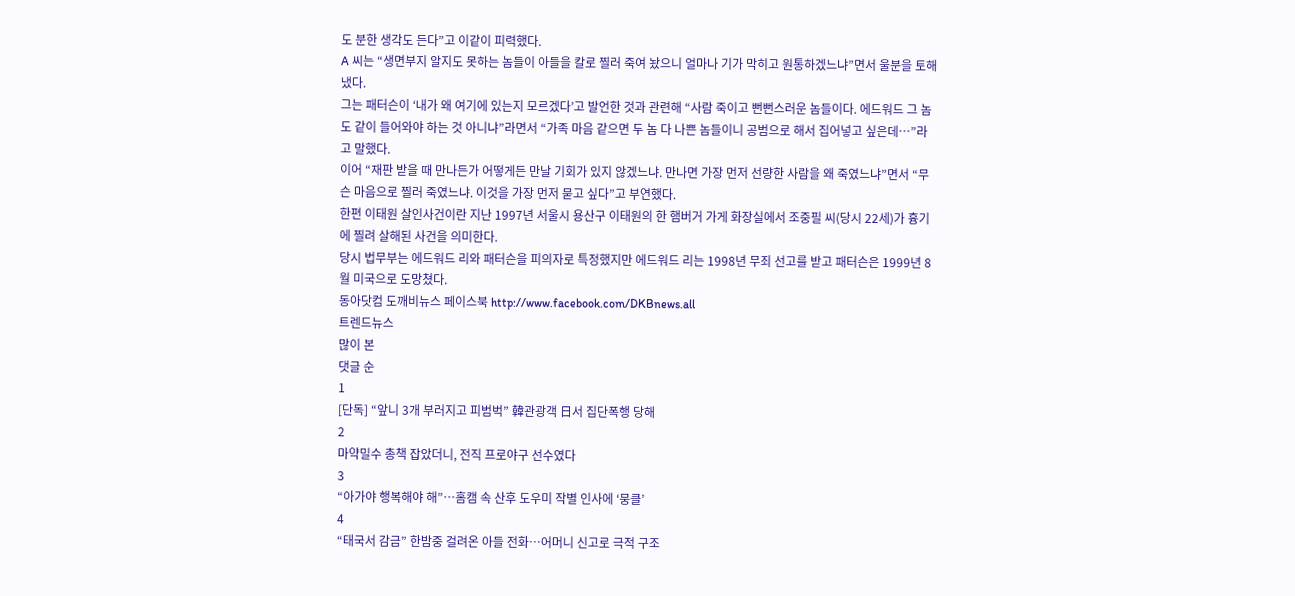도 분한 생각도 든다”고 이같이 피력했다.
A 씨는 “생면부지 알지도 못하는 놈들이 아들을 칼로 찔러 죽여 놨으니 얼마나 기가 막히고 원통하겠느냐”면서 울분을 토해냈다.
그는 패터슨이 ‘내가 왜 여기에 있는지 모르겠다’고 발언한 것과 관련해 “사람 죽이고 뻔뻔스러운 놈들이다. 에드워드 그 놈도 같이 들어와야 하는 것 아니냐”라면서 “가족 마음 같으면 두 놈 다 나쁜 놈들이니 공범으로 해서 집어넣고 싶은데…”라고 말했다.
이어 “재판 받을 때 만나든가 어떻게든 만날 기회가 있지 않겠느냐. 만나면 가장 먼저 선량한 사람을 왜 죽였느냐”면서 “무슨 마음으로 찔러 죽였느냐. 이것을 가장 먼저 묻고 싶다”고 부연했다.
한편 이태원 살인사건이란 지난 1997년 서울시 용산구 이태원의 한 햄버거 가게 화장실에서 조중필 씨(당시 22세)가 흉기에 찔려 살해된 사건을 의미한다.
당시 법무부는 에드워드 리와 패터슨을 피의자로 특정했지만 에드워드 리는 1998년 무죄 선고를 받고 패터슨은 1999년 8월 미국으로 도망쳤다.
동아닷컴 도깨비뉴스 페이스북 http://www.facebook.com/DKBnews.all
트렌드뉴스
많이 본
댓글 순
1
[단독] “앞니 3개 부러지고 피범벅” 韓관광객 日서 집단폭행 당해
2
마약밀수 총책 잡았더니, 전직 프로야구 선수였다
3
“아가야 행복해야 해”…홈캠 속 산후 도우미 작별 인사에 ‘뭉클’
4
“태국서 감금” 한밤중 걸려온 아들 전화…어머니 신고로 극적 구조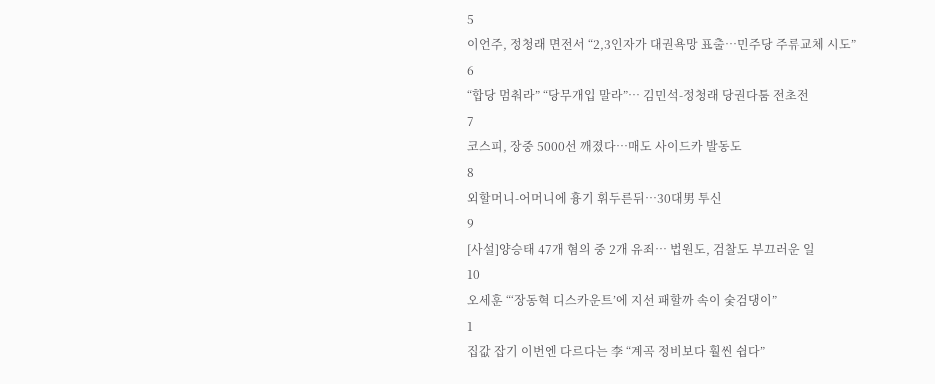5
이언주, 정청래 면전서 “2,3인자가 대권욕망 표출…민주당 주류교체 시도”
6
“합당 멈춰라” “당무개입 말라”… 김민석-정청래 당권다툼 전초전
7
코스피, 장중 5000선 깨졌다…매도 사이드카 발동도
8
외할머니-어머니에 흉기 휘두른뒤…30대男 투신
9
[사설]양승태 47개 혐의 중 2개 유죄… 법원도, 검찰도 부끄러운 일
10
오세훈 “‘장동혁 디스카운트’에 지선 패할까 속이 숯검댕이”
1
집값 잡기 이번엔 다르다는 李 “계곡 정비보다 훨씬 쉽다”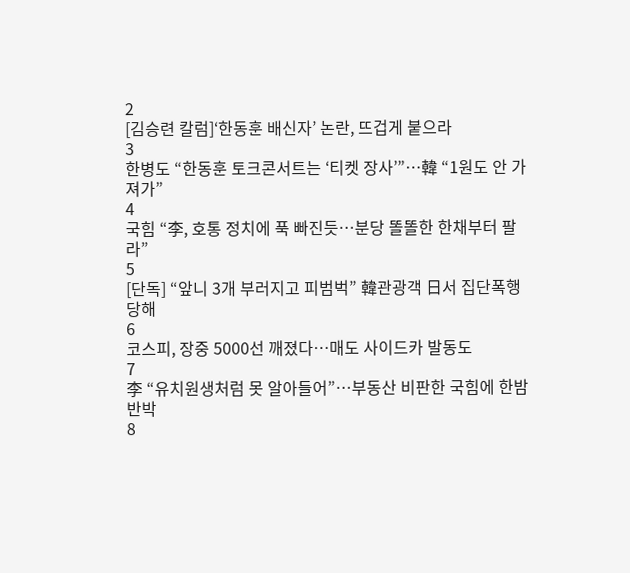2
[김승련 칼럼]‘한동훈 배신자’ 논란, 뜨겁게 붙으라
3
한병도 “한동훈 토크콘서트는 ‘티켓 장사’”…韓 “1원도 안 가져가”
4
국힘 “李, 호통 정치에 푹 빠진듯…분당 똘똘한 한채부터 팔라”
5
[단독] “앞니 3개 부러지고 피범벅” 韓관광객 日서 집단폭행 당해
6
코스피, 장중 5000선 깨졌다…매도 사이드카 발동도
7
李 “유치원생처럼 못 알아들어”…부동산 비판한 국힘에 한밤 반박
8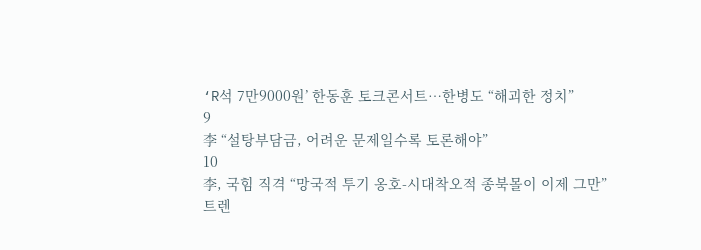‘R석 7만9000원’ 한동훈 토크콘서트…한병도 “해괴한 정치”
9
李 “설탕부담금, 어려운 문제일수록 토론해야”
10
李, 국힘 직격 “망국적 투기 옹호-시대착오적 종북몰이 이제 그만”
트렌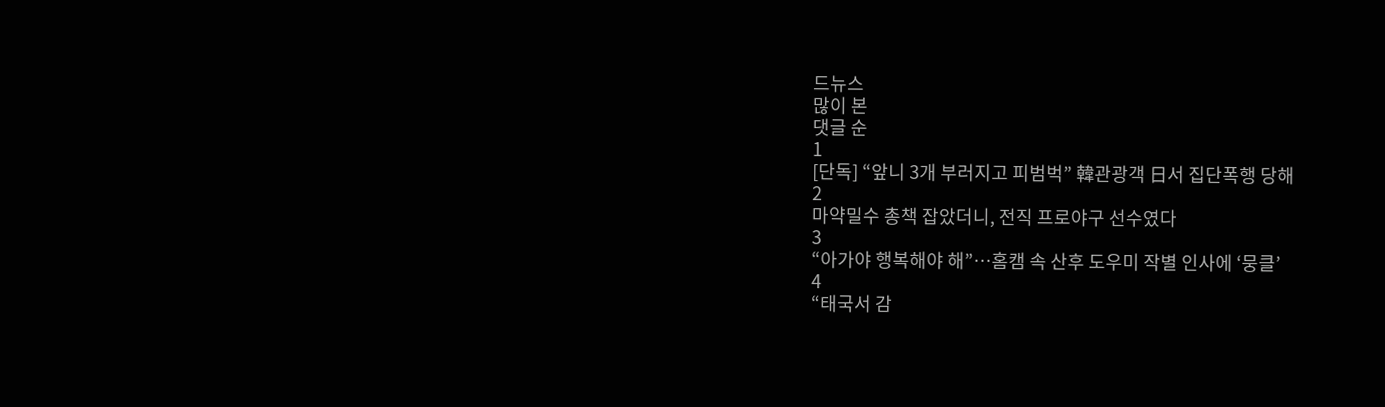드뉴스
많이 본
댓글 순
1
[단독] “앞니 3개 부러지고 피범벅” 韓관광객 日서 집단폭행 당해
2
마약밀수 총책 잡았더니, 전직 프로야구 선수였다
3
“아가야 행복해야 해”…홈캠 속 산후 도우미 작별 인사에 ‘뭉클’
4
“태국서 감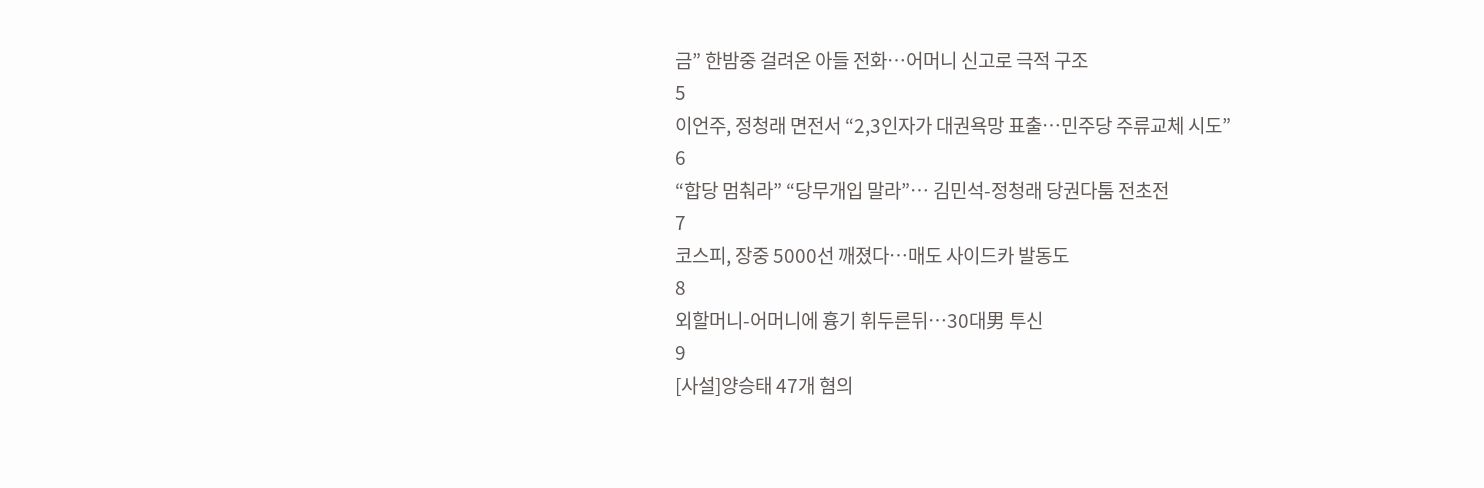금” 한밤중 걸려온 아들 전화…어머니 신고로 극적 구조
5
이언주, 정청래 면전서 “2,3인자가 대권욕망 표출…민주당 주류교체 시도”
6
“합당 멈춰라” “당무개입 말라”… 김민석-정청래 당권다툼 전초전
7
코스피, 장중 5000선 깨졌다…매도 사이드카 발동도
8
외할머니-어머니에 흉기 휘두른뒤…30대男 투신
9
[사설]양승태 47개 혐의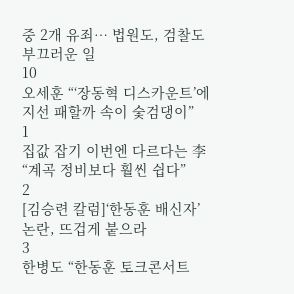중 2개 유죄… 법원도, 검찰도 부끄러운 일
10
오세훈 “‘장동혁 디스카운트’에 지선 패할까 속이 숯검댕이”
1
집값 잡기 이번엔 다르다는 李 “계곡 정비보다 훨씬 쉽다”
2
[김승련 칼럼]‘한동훈 배신자’ 논란, 뜨겁게 붙으라
3
한병도 “한동훈 토크콘서트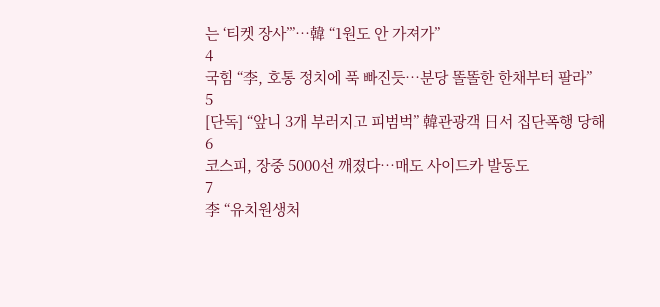는 ‘티켓 장사’”…韓 “1원도 안 가져가”
4
국힘 “李, 호통 정치에 푹 빠진듯…분당 똘똘한 한채부터 팔라”
5
[단독] “앞니 3개 부러지고 피범벅” 韓관광객 日서 집단폭행 당해
6
코스피, 장중 5000선 깨졌다…매도 사이드카 발동도
7
李 “유치원생처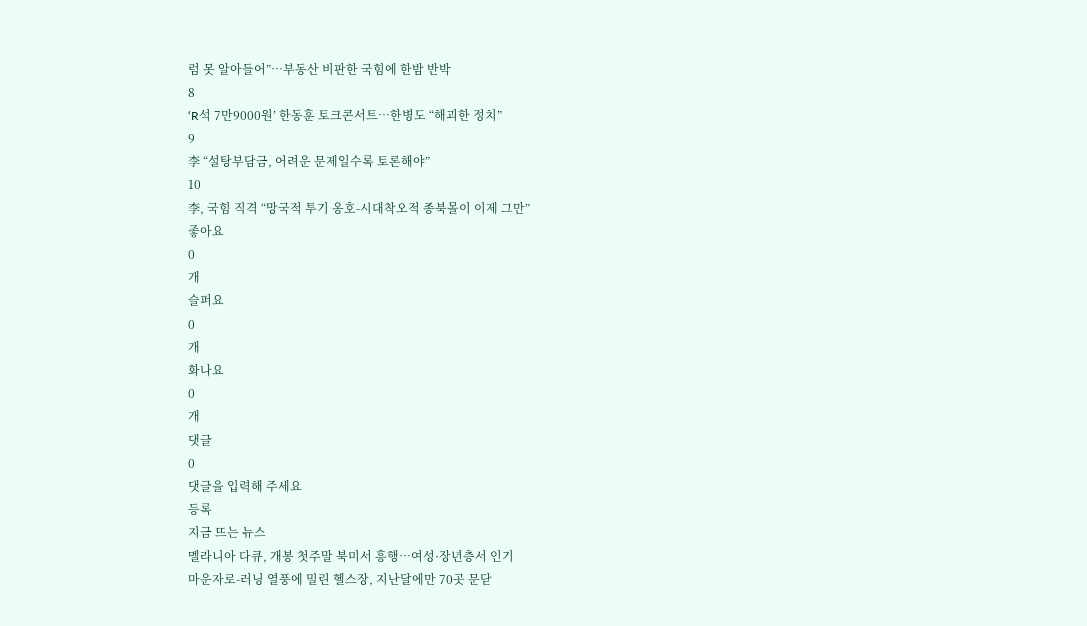럼 못 알아들어”…부동산 비판한 국힘에 한밤 반박
8
‘R석 7만9000원’ 한동훈 토크콘서트…한병도 “해괴한 정치”
9
李 “설탕부담금, 어려운 문제일수록 토론해야”
10
李, 국힘 직격 “망국적 투기 옹호-시대착오적 종북몰이 이제 그만”
좋아요
0
개
슬퍼요
0
개
화나요
0
개
댓글
0
댓글을 입력해 주세요
등록
지금 뜨는 뉴스
멜라니아 다큐, 개봉 첫주말 북미서 흥행…여성·장년층서 인기
마운자로-러닝 열풍에 밀린 헬스장, 지난달에만 70곳 문닫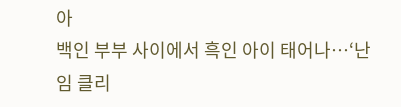아
백인 부부 사이에서 흑인 아이 태어나…‘난임 클리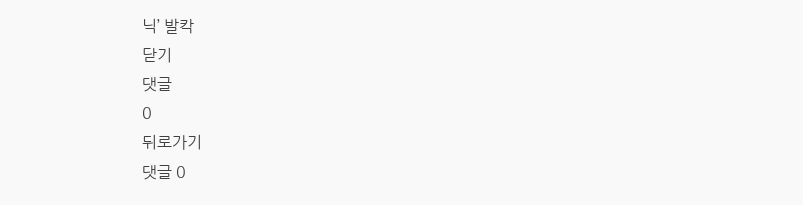닉’ 발칵
닫기
댓글
0
뒤로가기
댓글 0